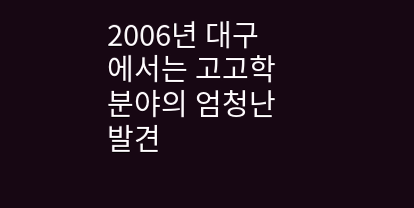2006년 대구에서는 고고학 분야의 엄청난 발견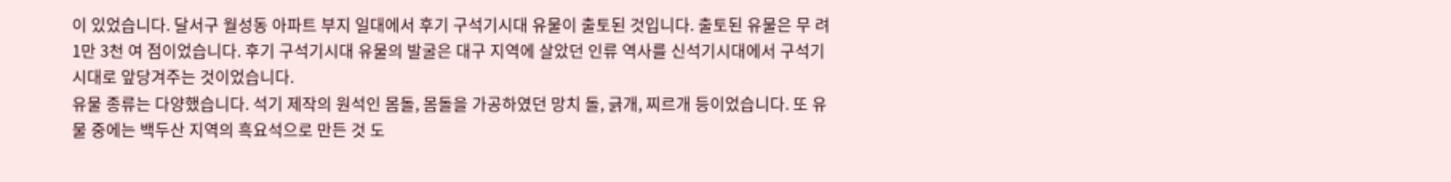이 있었습니다. 달서구 월성동 아파트 부지 일대에서 후기 구석기시대 유물이 출토된 것입니다. 출토된 유물은 무 려 1만 3천 여 점이었습니다. 후기 구석기시대 유물의 발굴은 대구 지역에 살았던 인류 역사를 신석기시대에서 구석기시대로 앞당겨주는 것이었습니다.
유물 종류는 다양했습니다. 석기 제작의 원석인 몸돌, 몸돌을 가공하였던 망치 돌, 긁개, 찌르개 등이었습니다. 또 유물 중에는 백두산 지역의 흑요석으로 만든 것 도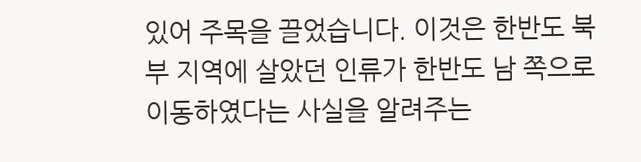있어 주목을 끌었습니다. 이것은 한반도 북부 지역에 살았던 인류가 한반도 남 쪽으로 이동하였다는 사실을 알려주는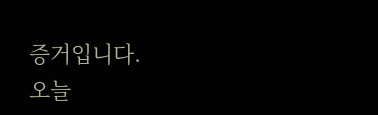증거입니다.
오늘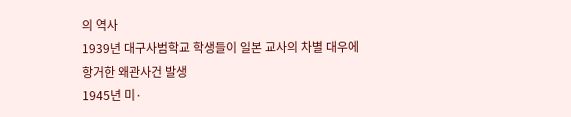의 역사
1939년 대구사범학교 학생들이 일본 교사의 차별 대우에 항거한 왜관사건 발생
1945년 미·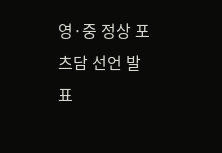영·중 정상 포츠담 선언 발표